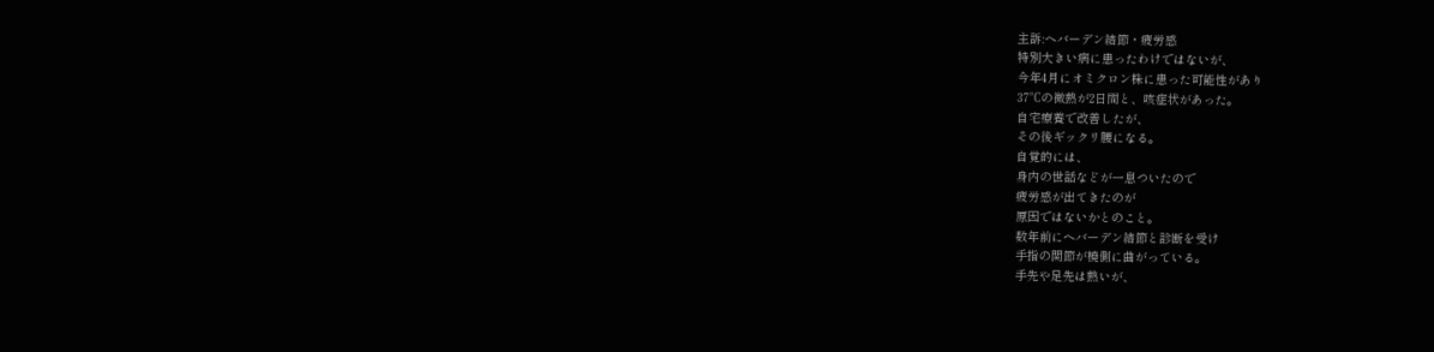主訴:ヘバーデン結節・疲労感
特別大きい病に患ったわけではないが、
今年4月にオミクロン株に患った可能性があり
37℃の微熱が2日間と、咳症状があった。
自宅療養で改善したが、
その後ギックリ腰になる。
自覚的には、
身内の世話などが一息ついたので
疲労感が出てきたのが
原因ではないかとのこと。
数年前にヘバーデン結節と診断を受け
手指の関節が橈側に曲がっている。
手先や足先は熱いが、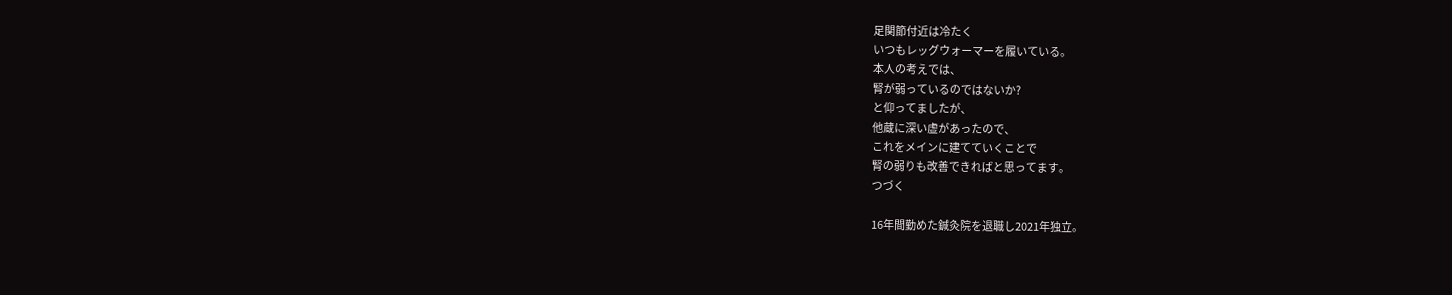足関節付近は冷たく
いつもレッグウォーマーを履いている。
本人の考えでは、
腎が弱っているのではないか?
と仰ってましたが、
他蔵に深い虚があったので、
これをメインに建てていくことで
腎の弱りも改善できればと思ってます。
つづく

16年間勤めた鍼灸院を退職し2021年独立。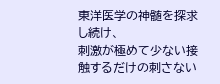東洋医学の神髄を探求し続け、
刺激が極めて少ない接触するだけの刺さない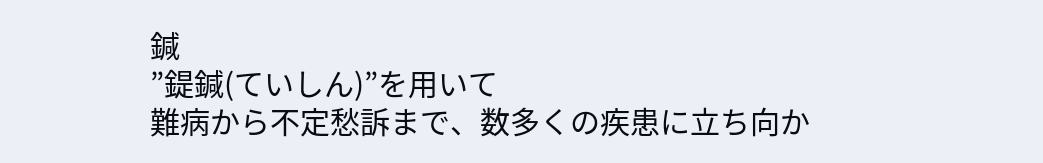鍼
”鍉鍼(ていしん)”を用いて
難病から不定愁訴まで、数多くの疾患に立ち向か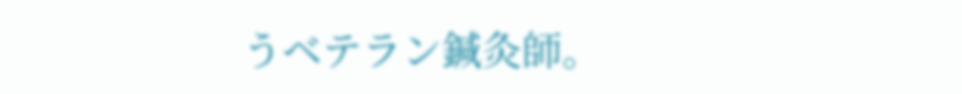うベテラン鍼灸師。